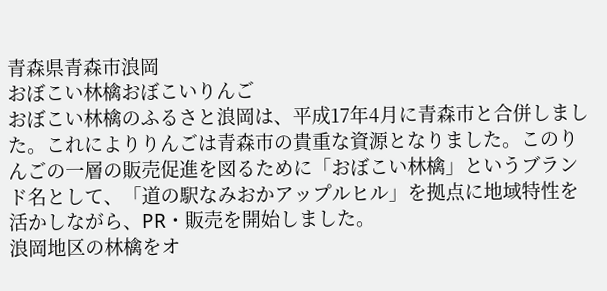青森県青森市浪岡
おぼこい林檎おぼこいりんご
おぼこい林檎のふるさと浪岡は、平成17年4月に青森市と合併しました。これによりりんごは青森市の貴重な資源となりました。このりんごの一層の販売促進を図るために「おぼこい林檎」というブランド名として、「道の駅なみおかアップルヒル」を拠点に地域特性を活かしながら、PR・販売を開始しました。
浪岡地区の林檎をオ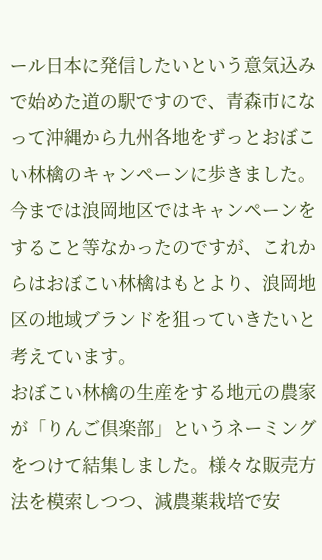ール日本に発信したいという意気込みで始めた道の駅ですので、青森市になって沖縄から九州各地をずっとおぼこい林檎のキャンペーンに歩きました。今までは浪岡地区ではキャンペーンをすること等なかったのですが、これからはおぼこい林檎はもとより、浪岡地区の地域ブランドを狙っていきたいと考えています。
おぼこい林檎の生産をする地元の農家が「りんご倶楽部」というネーミングをつけて結集しました。様々な販売方法を模索しつつ、減農薬栽培で安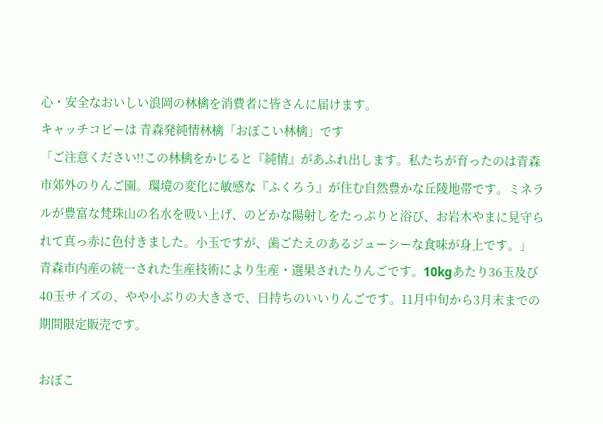心・安全なおいしい浪岡の林檎を消費者に皆さんに届けます。
キャッチコピーは 青森発純情林檎「おぼこい林檎」です
「ご注意ください!!この林檎をかじると『純情』があふれ出します。私たちが育ったのは青森市郊外のりんご園。環境の変化に敏感な『ふくろう』が住む自然豊かな丘陵地帯です。ミネラルが豊富な梵珠山の名水を吸い上げ、のどかな陽射しをたっぷりと浴び、お岩木やまに見守られて真っ赤に色付きました。小玉ですが、歯ごたえのあるジューシーな食味が身上です。」
青森市内産の統一された生産技術により生産・選果されたりんごです。10kgあたり36玉及び40玉サイズの、やや小ぶりの大きさで、日持ちのいいりんごです。11月中旬から3月末までの期間限定販売です。

おぼこ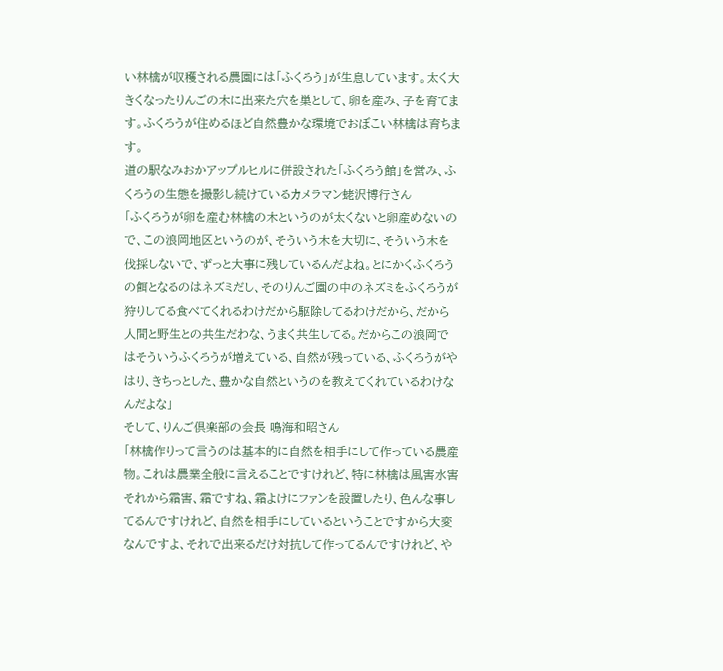い林檎が収穫される農園には「ふくろう」が生息しています。太く大きくなったりんごの木に出来た穴を巣として、卵を産み、子を育てます。ふくろうが住めるほど自然豊かな環境でおぼこい林檎は育ちます。
道の駅なみおかアップルヒルに併設された「ふくろう館」を営み、ふくろうの生態を撮影し続けているカメラマン蛯沢博行さん
「ふくろうが卵を産む林檎の木というのが太くないと卵産めないので、この浪岡地区というのが、そういう木を大切に、そういう木を伐採しないで、ずっと大事に残しているんだよね。とにかくふくろうの餌となるのはネズミだし、そのりんご園の中のネズミをふくろうが狩りしてる食べてくれるわけだから駆除してるわけだから、だから人間と野生との共生だわな、うまく共生してる。だからこの浪岡ではそういうふくろうが増えている、自然が残っている、ふくろうがやはり、きちっとした、豊かな自然というのを教えてくれているわけなんだよな」
そして、りんご倶楽部の会長 鳴海和昭さん
「林檎作りって言うのは基本的に自然を相手にして作っている農産物。これは農業全般に言えることですけれど、特に林檎は風害水害それから霜害、霜ですね、霜よけにファンを設置したり、色んな事してるんですけれど、自然を相手にしているということですから大変なんですよ、それで出来るだけ対抗して作ってるんですけれど、や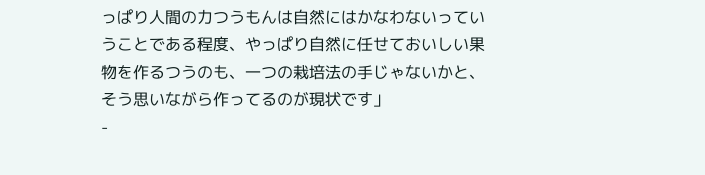っぱり人間の力つうもんは自然にはかなわないっていうことである程度、やっぱり自然に任せておいしい果物を作るつうのも、一つの栽培法の手じゃないかと、そう思いながら作ってるのが現状です」
-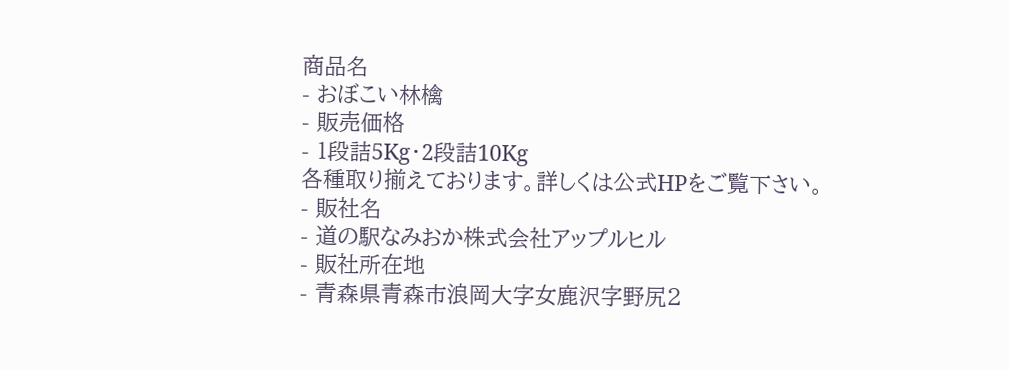商品名
- おぼこい林檎
- 販売価格
- 1段詰5Kg・2段詰10Kg
各種取り揃えております。詳しくは公式HPをご覧下さい。
- 販社名
- 道の駅なみおか株式会社アップルヒル
- 販社所在地
- 青森県青森市浪岡大字女鹿沢字野尻2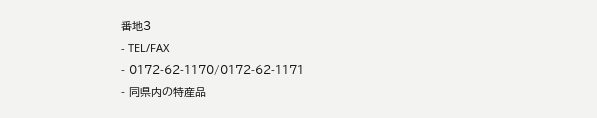番地3
- TEL/FAX
- 0172-62-1170/0172-62-1171
- 同県内の特産品